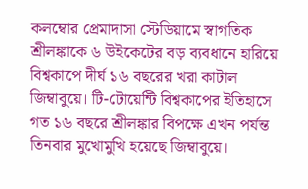কলম্বোর প্রেমাদাসা স্টেডিয়ামে স্বাগতিক শ্রীলঙ্কাকে ৬ উইকেটের বড় ব্যবধানে হারিয়ে বিশ্বকাপে দীর্ঘ ১৬ বছরের খরা কাটাল জিম্বাবুয়ে। টি-টোয়েন্টি বিশ্বকাপের ইতিহাসে গত ১৬ বছরে শ্রীলঙ্কার বিপক্ষে এখন পর্যন্ত তিনবার মুখোমুখি হয়েছে জিম্বাবুয়ে।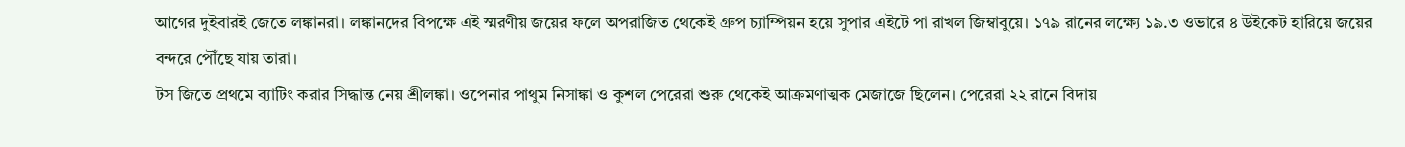আগের দুইবারই জেতে লঙ্কানরা। লঙ্কানদের বিপক্ষে এই স্মরণীয় জয়ের ফলে অপরাজিত থেকেই গ্রুপ চ্যাম্পিয়ন হয়ে সুপার এইটে পা রাখল জিম্বাবুয়ে। ১৭৯ রানের লক্ষ্যে ১৯.৩ ওভারে ৪ উইকেট হারিয়ে জয়ের বন্দরে পৌঁছে যায় তারা।
টস জিতে প্রথমে ব্যাটিং করার সিদ্ধান্ত নেয় শ্রীলঙ্কা। ওপেনার পাথুম নিসাঙ্কা ও কুশল পেরেরা শুরু থেকেই আক্রমণাত্মক মেজাজে ছিলেন। পেরেরা ২২ রানে বিদায়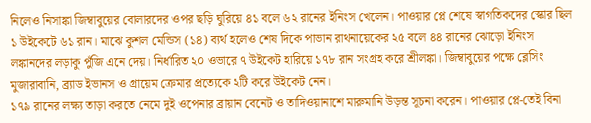নিলেও নিসাঙ্কা জিম্বাবুয়ের বোলারদের ওপর ছড়ি ঘুরিয়ে ৪১ বলে ৬২ রানের ইনিংস খেলেন। পাওয়ার প্লে শেষে স্বাগতিকদের স্কোর ছিল ১ উইকেটে ৬১ রান। মাঝে কুশল মেন্ডিস (১৪) ব্যর্থ হলেও শেষ দিকে পাভান রাথনায়েকের ২৫ বলে ৪৪ রানের ঝোড়ো ইনিংস লঙ্কানদের লড়াকু পুঁজি এনে দেয়। নির্ধারিত ২০ ওভারে ৭ উইকেট হারিয়ে ১৭৮ রান সংগ্রহ করে শ্রীলঙ্কা। জিম্বাবুয়ের পক্ষে ব্লেসিং মুজারাবানি, ব্র্যাড ইভানস ও গ্রায়েম ক্রেমার প্রত্যেকে ২টি করে উইকেট নেন।
১৭৯ রানের লক্ষ্য তাড়া করতে নেমে দুই ওপেনার ব্রায়ান বেনেট ও তাদিওয়ানাশে মারুমানি উড়ন্ত সূচনা করেন। পাওয়ার প্লে-তেই বিনা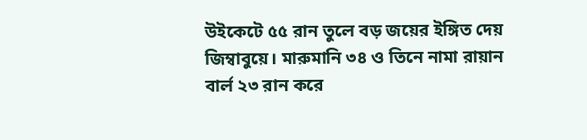উইকেটে ৫৫ রান তুলে বড় জয়ের ইঙ্গিত দেয় জিম্বাবুয়ে। মারুমানি ৩৪ ও তিনে নামা রায়ান বার্ল ২৩ রান করে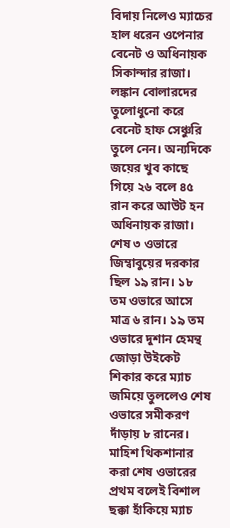বিদায় নিলেও ম্যাচের হাল ধরেন ওপেনার বেনেট ও অধিনায়ক সিকান্দার রাজা। লঙ্কান বোলারদের তুলোধুনো করে বেনেট হাফ সেঞ্চুরি তুলে নেন। অন্যদিকে জয়ের খুব কাছে গিয়ে ২৬ বলে ৪৫ রান করে আউট হন অধিনায়ক রাজা।
শেষ ৩ ওভারে জিম্বাবুয়ের দরকার ছিল ১৯ রান। ১৮ তম ওভারে আসে মাত্র ৬ রান। ১৯ তম ওভারে দুশান হেমন্থ জোড়া উইকেট শিকার করে ম্যাচ জমিয়ে তুললেও শেষ ওভারে সমীকরণ দাঁড়ায় ৮ রানের। মাহিশ থিকশানার করা শেষ ওভারের প্রথম বলেই বিশাল ছক্কা হাঁকিয়ে ম্যাচ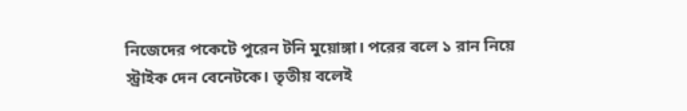নিজেদের পকেটে পুরেন টনি মুয়োঙ্গা। পরের বলে ১ রান নিয়ে স্ট্রাইক দেন বেনেটকে। তৃতীয় বলেই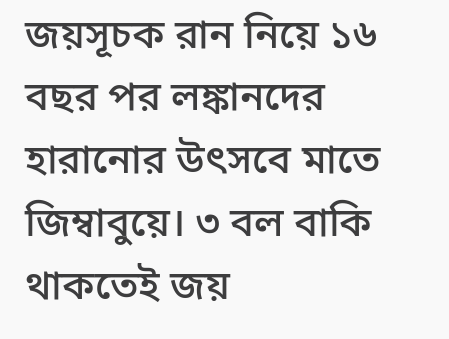জয়সূচক রান নিয়ে ১৬ বছর পর লঙ্কানদের হারানোর উৎসবে মাতে জিম্বাবুয়ে। ৩ বল বাকি থাকতেই জয়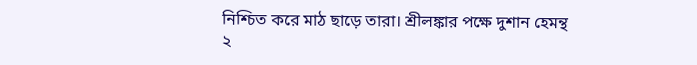নিশ্চিত করে মাঠ ছাড়ে তারা। শ্রীলঙ্কার পক্ষে দুশান হেমন্থ ২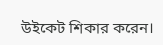উইকেট শিকার করেন।